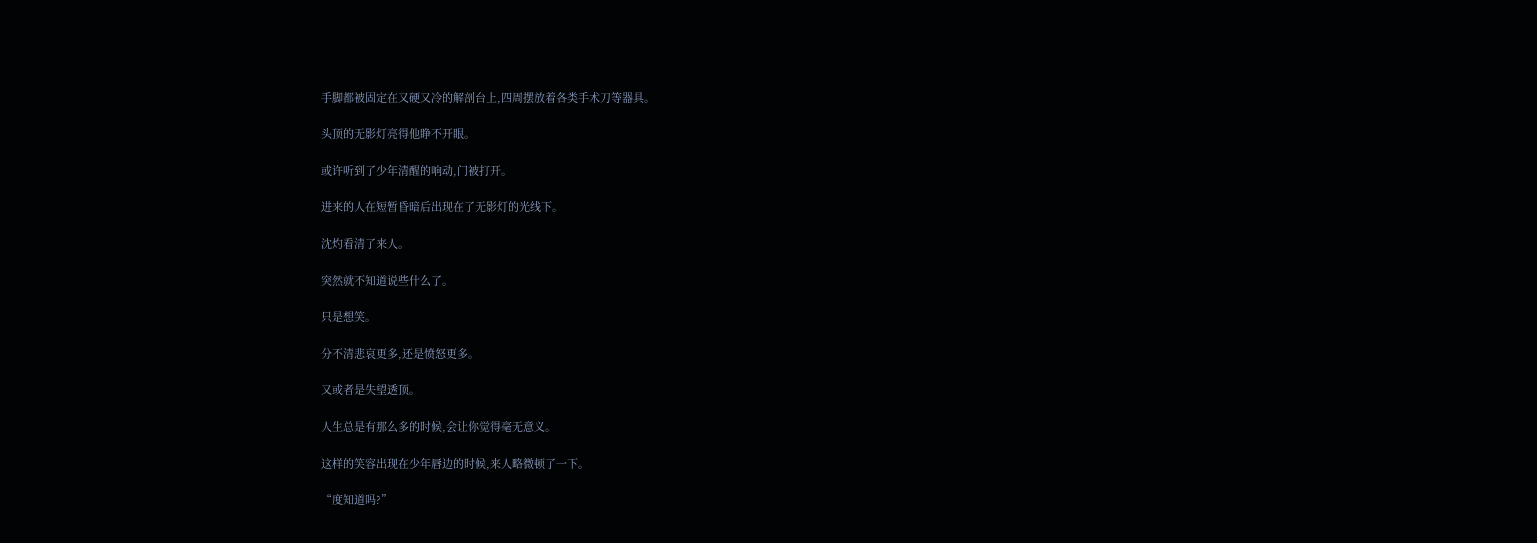手脚都被固定在又硬又冷的解剖台上,四周摆放着各类手术刀等器具。

头顶的无影灯亮得他睁不开眼。

或许听到了少年清醒的响动,门被打开。

进来的人在短暂昏暗后出现在了无影灯的光线下。

沈灼看清了来人。

突然就不知道说些什么了。

只是想笑。

分不清悲哀更多,还是愤怒更多。

又或者是失望透顶。

人生总是有那么多的时候,会让你觉得毫无意义。

这样的笑容出现在少年唇边的时候,来人略微顿了一下。

“度知道吗?”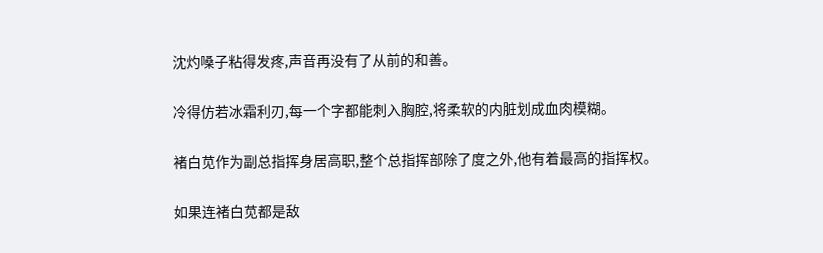沈灼嗓子粘得发疼,声音再没有了从前的和善。

冷得仿若冰霜利刃,每一个字都能刺入胸腔,将柔软的内脏划成血肉模糊。

褚白苋作为副总指挥身居高职,整个总指挥部除了度之外,他有着最高的指挥权。

如果连褚白苋都是敌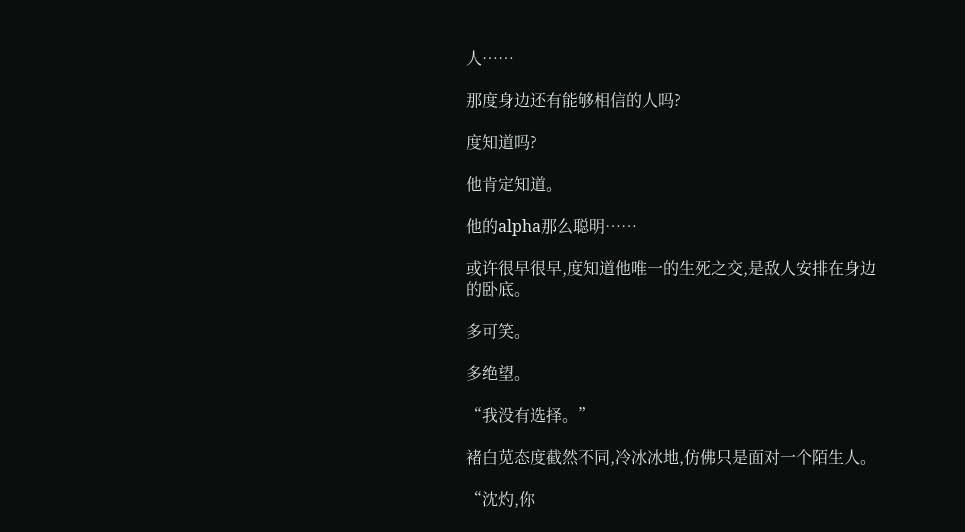人……

那度身边还有能够相信的人吗?

度知道吗?

他肯定知道。

他的alpha那么聪明……

或许很早很早,度知道他唯一的生死之交,是敌人安排在身边的卧底。

多可笑。

多绝望。

“我没有选择。”

褚白苋态度截然不同,冷冰冰地,仿佛只是面对一个陌生人。

“沈灼,你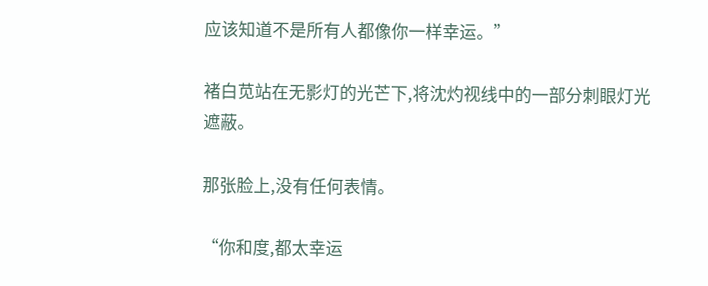应该知道不是所有人都像你一样幸运。”

褚白苋站在无影灯的光芒下,将沈灼视线中的一部分刺眼灯光遮蔽。

那张脸上,没有任何表情。

“你和度,都太幸运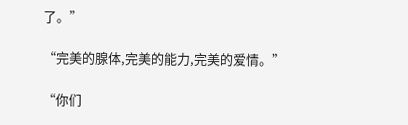了。”

“完美的腺体,完美的能力,完美的爱情。”

“你们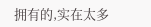拥有的,实在太多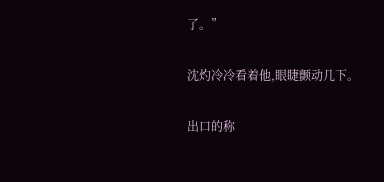了。”

沈灼冷冷看着他,眼睫颤动几下。

出口的称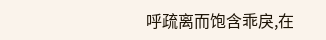呼疏离而饱含乖戾,在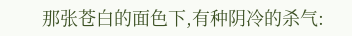那张苍白的面色下,有种阴冷的杀气: